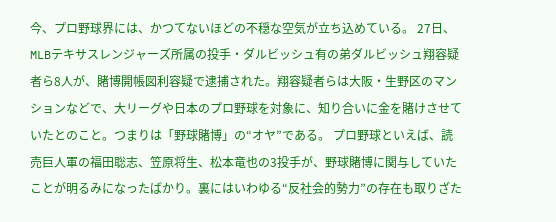今、プロ野球界には、かつてないほどの不穏な空気が立ち込めている。 27日、MLBテキサスレンジャーズ所属の投手・ダルビッシュ有の弟ダルビッシュ翔容疑者ら8人が、賭博開帳図利容疑で逮捕された。翔容疑者らは大阪・生野区のマンションなどで、大リーグや日本のプロ野球を対象に、知り合いに金を賭けさせていたとのこと。つまりは「野球賭博」の“オヤ”である。 プロ野球といえば、読売巨人軍の福田聡志、笠原将生、松本竜也の3投手が、野球賭博に関与していたことが明るみになったばかり。裏にはいわゆる“反社会的勢力”の存在も取りざた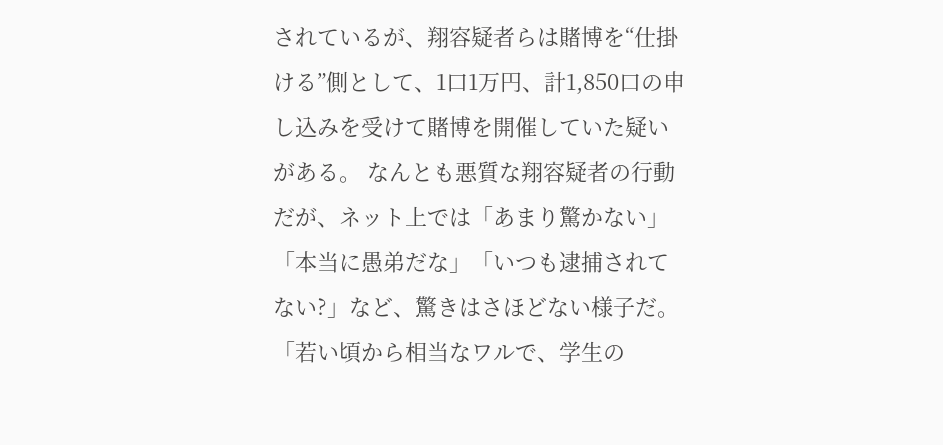されているが、翔容疑者らは賭博を“仕掛ける”側として、1口1万円、計1,850口の申し込みを受けて賭博を開催していた疑いがある。 なんとも悪質な翔容疑者の行動だが、ネット上では「あまり驚かない」「本当に愚弟だな」「いつも逮捕されてない?」など、驚きはさほどない様子だ。 「若い頃から相当なワルで、学生の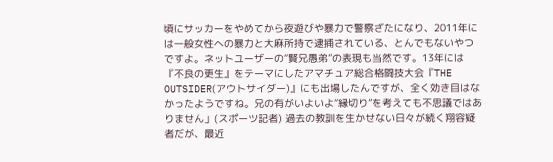頃にサッカーをやめてから夜遊びや暴力で警察ざたになり、2011年には一般女性への暴力と大麻所持で逮捕されている、とんでもないやつですよ。ネットユーザーの“賢兄愚弟”の表現も当然です。13年には『不良の更生』をテーマにしたアマチュア総合格闘技大会『THE OUTSIDER(アウトサイダー)』にも出場したんですが、全く効き目はなかったようですね。兄の有がいよいよ“縁切り”を考えても不思議ではありません」(スポーツ記者) 過去の教訓を生かせない日々が続く翔容疑者だが、最近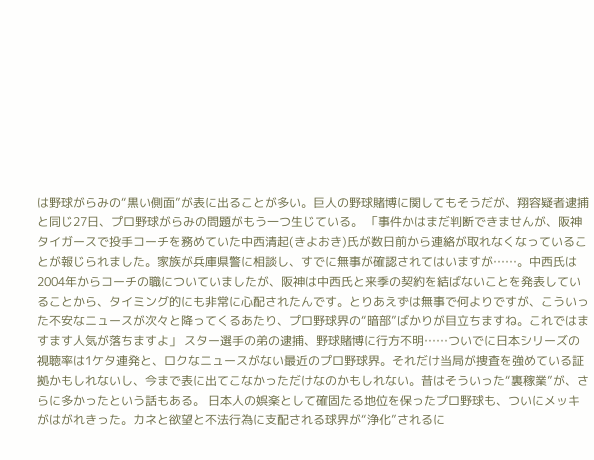は野球がらみの“黒い側面”が表に出ることが多い。巨人の野球賭博に関してもそうだが、翔容疑者逮捕と同じ27日、プロ野球がらみの問題がもう一つ生じている。 「事件かはまだ判断できませんが、阪神タイガースで投手コーチを務めていた中西清起(きよおき)氏が数日前から連絡が取れなくなっていることが報じられました。家族が兵庫県警に相談し、すでに無事が確認されてはいますが……。中西氏は2004年からコーチの職についていましたが、阪神は中西氏と来季の契約を結ばないことを発表していることから、タイミング的にも非常に心配されたんです。とりあえずは無事で何よりですが、こういった不安なニュースが次々と降ってくるあたり、プロ野球界の“暗部”ばかりが目立ちますね。これではますます人気が落ちますよ」 スター選手の弟の逮捕、野球賭博に行方不明……ついでに日本シリーズの視聴率は1ケタ連発と、ロクなニュースがない最近のプロ野球界。それだけ当局が捜査を強めている証拠かもしれないし、今まで表に出てこなかっただけなのかもしれない。昔はそういった“裏稼業”が、さらに多かったという話もある。 日本人の娯楽として確固たる地位を保ったプロ野球も、ついにメッキがはがれきった。カネと欲望と不法行為に支配される球界が“浄化”されるに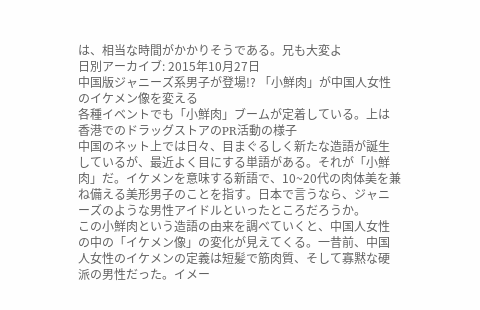は、相当な時間がかかりそうである。兄も大変よ
日別アーカイブ: 2015年10月27日
中国版ジャニーズ系男子が登場!? 「小鮮肉」が中国人女性のイケメン像を変える
各種イベントでも「小鮮肉」ブームが定着している。上は香港でのドラッグストアのPR活動の様子
中国のネット上では日々、目まぐるしく新たな造語が誕生しているが、最近よく目にする単語がある。それが「小鮮肉」だ。イケメンを意味する新語で、10~20代の肉体美を兼ね備える美形男子のことを指す。日本で言うなら、ジャニーズのような男性アイドルといったところだろうか。
この小鮮肉という造語の由来を調べていくと、中国人女性の中の「イケメン像」の変化が見えてくる。一昔前、中国人女性のイケメンの定義は短髪で筋肉質、そして寡黙な硬派の男性だった。イメー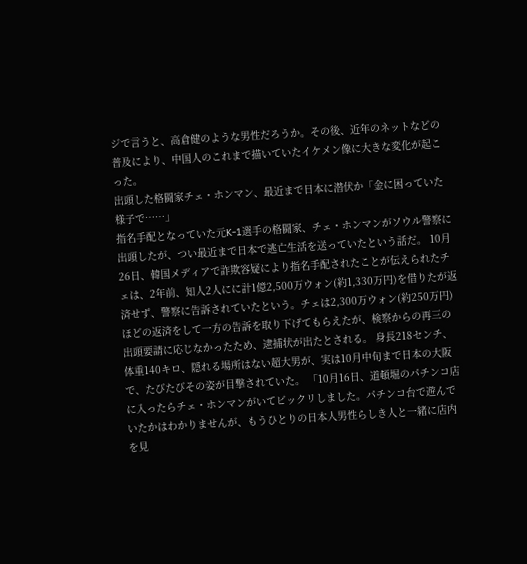ジで言うと、高倉健のような男性だろうか。その後、近年のネットなどの普及により、中国人のこれまで描いていたイケメン像に大きな変化が起こった。
出頭した格闘家チェ・ホンマン、最近まで日本に潜伏か「金に困っていた様子で……」
指名手配となっていた元K-1選手の格闘家、チェ・ホンマンがソウル警察に出頭したが、つい最近まで日本で逃亡生活を送っていたという話だ。 10月26日、韓国メディアで詐欺容疑により指名手配されたことが伝えられたチェは、2年前、知人2人にに計1億2,500万ウォン(約1,330万円)を借りたが返済せず、警察に告訴されていたという。チェは2,300万ウォン(約250万円)ほどの返済をして一方の告訴を取り下げてもらえたが、検察からの再三の出頭要請に応じなかったため、逮捕状が出たとされる。 身長218センチ、体重140キロ、隠れる場所はない超大男が、実は10月中旬まで日本の大阪で、たびたびその姿が目撃されていた。 「10月16日、道頓堀のパチンコ店に入ったらチェ・ホンマンがいてビックリしました。パチンコ台で遊んでいたかはわかりませんが、もうひとりの日本人男性らしき人と一緒に店内を見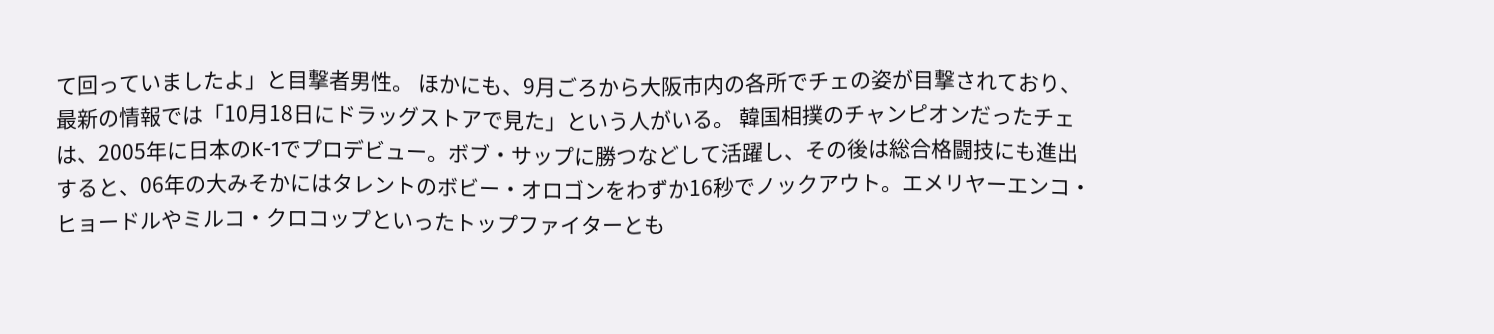て回っていましたよ」と目撃者男性。 ほかにも、9月ごろから大阪市内の各所でチェの姿が目撃されており、最新の情報では「10月18日にドラッグストアで見た」という人がいる。 韓国相撲のチャンピオンだったチェは、2005年に日本のK-1でプロデビュー。ボブ・サップに勝つなどして活躍し、その後は総合格闘技にも進出すると、06年の大みそかにはタレントのボビー・オロゴンをわずか16秒でノックアウト。エメリヤーエンコ・ヒョードルやミルコ・クロコップといったトップファイターとも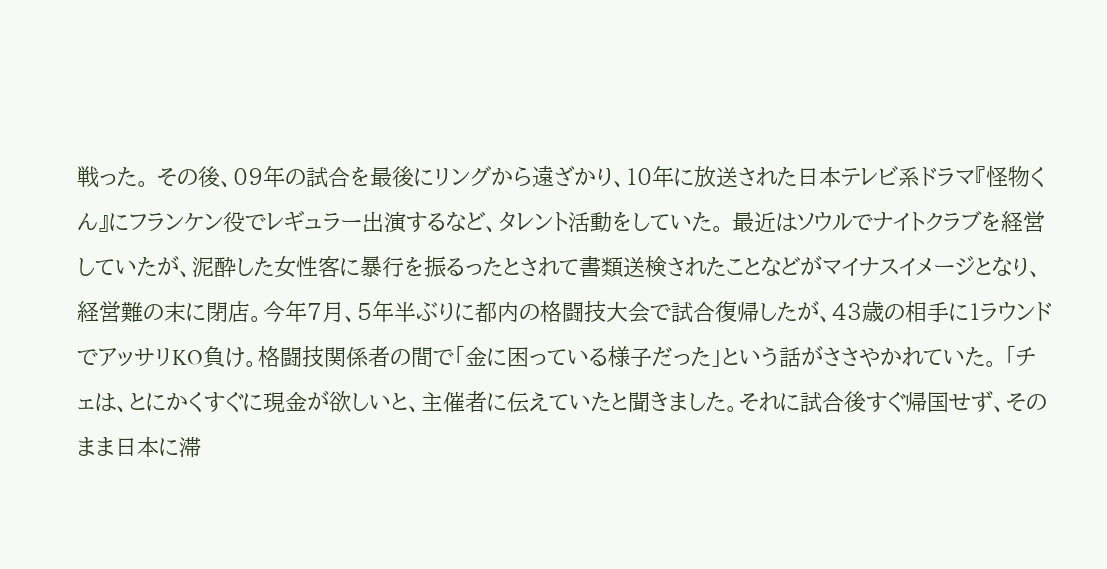戦った。 その後、09年の試合を最後にリングから遠ざかり、10年に放送された日本テレビ系ドラマ『怪物くん』にフランケン役でレギュラー出演するなど、タレント活動をしていた。 最近はソウルでナイトクラブを経営していたが、泥酔した女性客に暴行を振るったとされて書類送検されたことなどがマイナスイメージとなり、経営難の末に閉店。今年7月、5年半ぶりに都内の格闘技大会で試合復帰したが、43歳の相手に1ラウンドでアッサリKO負け。格闘技関係者の間で「金に困っている様子だった」という話がささやかれていた。 「チェは、とにかくすぐに現金が欲しいと、主催者に伝えていたと聞きました。それに試合後すぐ帰国せず、そのまま日本に滞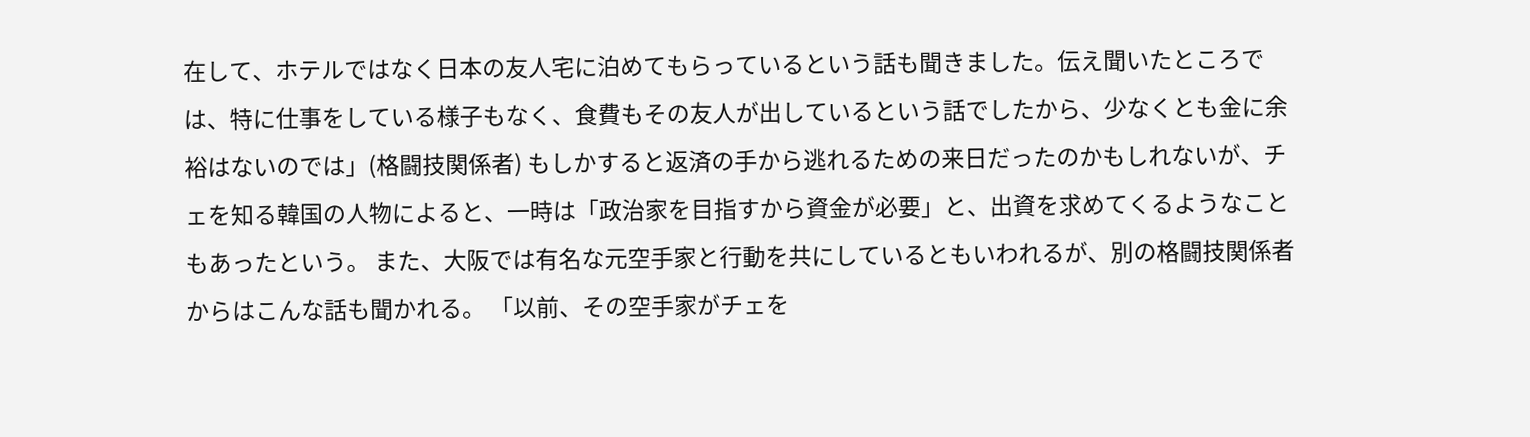在して、ホテルではなく日本の友人宅に泊めてもらっているという話も聞きました。伝え聞いたところでは、特に仕事をしている様子もなく、食費もその友人が出しているという話でしたから、少なくとも金に余裕はないのでは」(格闘技関係者) もしかすると返済の手から逃れるための来日だったのかもしれないが、チェを知る韓国の人物によると、一時は「政治家を目指すから資金が必要」と、出資を求めてくるようなこともあったという。 また、大阪では有名な元空手家と行動を共にしているともいわれるが、別の格闘技関係者からはこんな話も聞かれる。 「以前、その空手家がチェを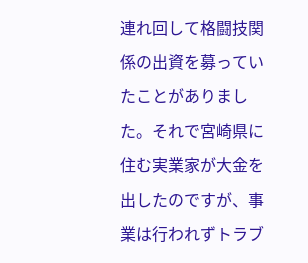連れ回して格闘技関係の出資を募っていたことがありました。それで宮崎県に住む実業家が大金を出したのですが、事業は行われずトラブ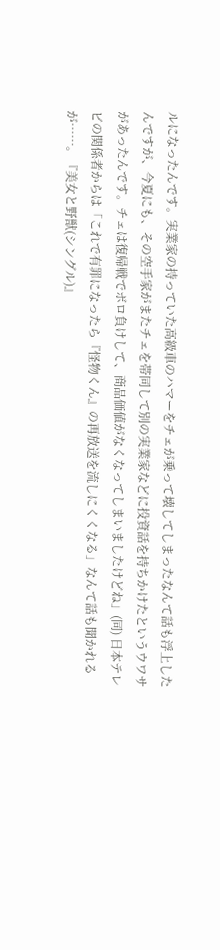ルになったんです。実業家の持っていた高級車のハマーをチェが乗って壊してしまったなんて話も浮上したんですが、今夏にも、その空手家がまたチェを帯同して別の実業家などに投資話を持ちかけたというウワサがあったんです。チェは復帰戦でボロ負けして、商品価値がなくなってしまいましたけどね」(同) 日本テレビの関係者からは「これで有罪になったら『怪物くん』の再放送を流しにくくなる」なんて話も聞かれるが……。『美女と野獣(シングル)』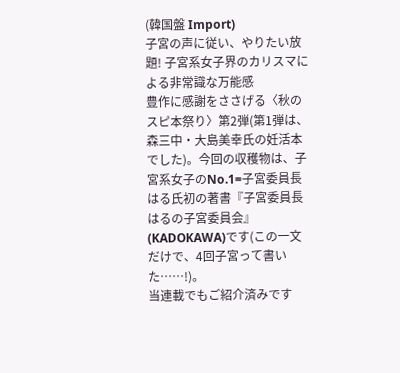(韓国盤 Import)
子宮の声に従い、やりたい放題! 子宮系女子界のカリスマによる非常識な万能感
豊作に感謝をささげる〈秋のスピ本祭り〉第2弾(第1弾は、森三中・大島美幸氏の妊活本でした)。今回の収穫物は、子宮系女子のNo.1=子宮委員長はる氏初の著書『子宮委員長はるの子宮委員会』(KADOKAWA)です(この一文だけで、4回子宮って書いた……!)。
当連載でもご紹介済みです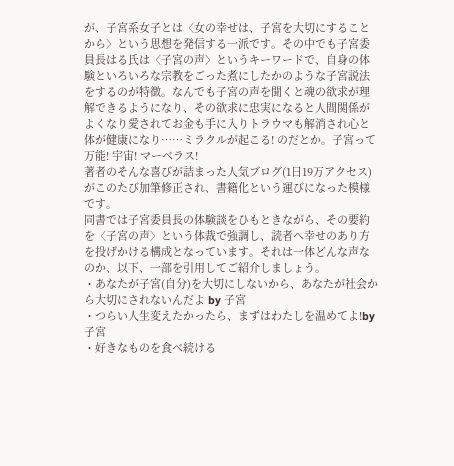が、子宮系女子とは〈女の幸せは、子宮を大切にすることから〉という思想を発信する一派です。その中でも子宮委員長はる氏は〈子宮の声〉というキーワードで、自身の体験といろいろな宗教をごった煮にしたかのような子宮説法をするのが特徴。なんでも子宮の声を聞くと魂の欲求が理解できるようになり、その欲求に忠実になると人間関係がよくなり愛されてお金も手に入りトラウマも解消され心と体が健康になり……ミラクルが起こる! のだとか。子宮って万能! 宇宙! マーベラス!
著者のそんな喜びが詰まった人気ブログ(1日19万アクセス)がこのたび加筆修正され、書籍化という運びになった模様です。
同書では子宮委員長の体験談をひもときながら、その要約を〈子宮の声〉という体裁で強調し、読者へ幸せのあり方を投げかける構成となっています。それは一体どんな声なのか、以下、一部を引用してご紹介しましょう。
・あなたが子宮(自分)を大切にしないから、あなたが社会から大切にされないんだよ by 子宮
・つらい人生変えたかったら、まずはわたしを温めてよ!by 子宮
・好きなものを食べ続ける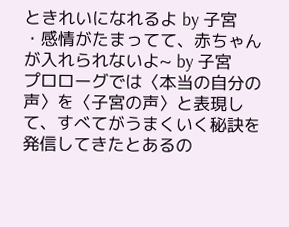ときれいになれるよ by 子宮
・感情がたまってて、赤ちゃんが入れられないよ~ by 子宮
プロローグでは〈本当の自分の声〉を〈子宮の声〉と表現して、すべてがうまくいく秘訣を発信してきたとあるの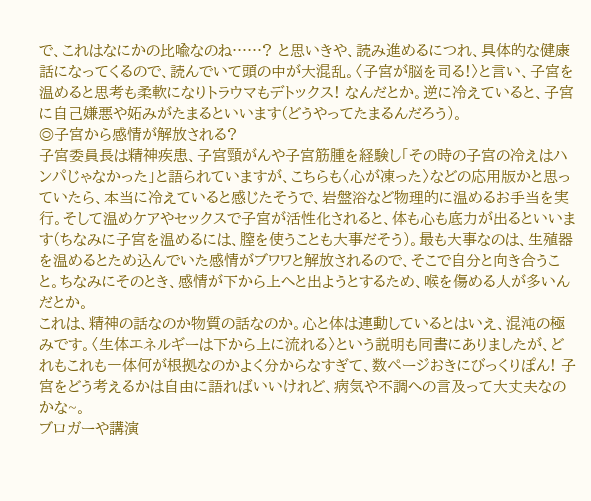で、これはなにかの比喩なのね……? と思いきや、読み進めるにつれ、具体的な健康話になってくるので、読んでいて頭の中が大混乱。〈子宮が脳を司る!〉と言い、子宮を温めると思考も柔軟になりトラウマもデトックス! なんだとか。逆に冷えていると、子宮に自己嫌悪や妬みがたまるといいます(どうやってたまるんだろう)。
◎子宮から感情が解放される?
子宮委員長は精神疾患、子宮頸がんや子宮筋腫を経験し「その時の子宮の冷えはハンパじゃなかった」と語られていますが、こちらも〈心が凍った〉などの応用版かと思っていたら、本当に冷えていると感じたそうで、岩盤浴など物理的に温めるお手当を実行。そして温めケアやセックスで子宮が活性化されると、体も心も底力が出るといいます(ちなみに子宮を温めるには、膣を使うことも大事だそう)。最も大事なのは、生殖器を温めるとため込んでいた感情がブワワと解放されるので、そこで自分と向き合うこと。ちなみにそのとき、感情が下から上へと出ようとするため、喉を傷める人が多いんだとか。
これは、精神の話なのか物質の話なのか。心と体は連動しているとはいえ、混沌の極みです。〈生体エネルギーは下から上に流れる〉という説明も同書にありましたが、どれもこれも一体何が根拠なのかよく分からなすぎて、数ページおきにびっくりぽん! 子宮をどう考えるかは自由に語ればいいけれど、病気や不調への言及って大丈夫なのかな~。
ブロガーや講演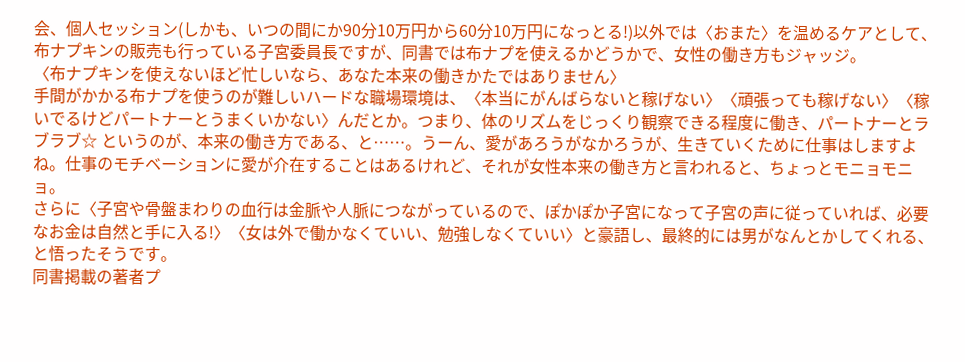会、個人セッション(しかも、いつの間にか90分10万円から60分10万円になっとる!)以外では〈おまた〉を温めるケアとして、布ナプキンの販売も行っている子宮委員長ですが、同書では布ナプを使えるかどうかで、女性の働き方もジャッジ。
〈布ナプキンを使えないほど忙しいなら、あなた本来の働きかたではありません〉
手間がかかる布ナプを使うのが難しいハードな職場環境は、〈本当にがんばらないと稼げない〉〈頑張っても稼げない〉〈稼いでるけどパートナーとうまくいかない〉んだとか。つまり、体のリズムをじっくり観察できる程度に働き、パートナーとラブラブ☆ というのが、本来の働き方である、と……。うーん、愛があろうがなかろうが、生きていくために仕事はしますよね。仕事のモチベーションに愛が介在することはあるけれど、それが女性本来の働き方と言われると、ちょっとモニョモニョ。
さらに〈子宮や骨盤まわりの血行は金脈や人脈につながっているので、ぽかぽか子宮になって子宮の声に従っていれば、必要なお金は自然と手に入る!〉〈女は外で働かなくていい、勉強しなくていい〉と豪語し、最終的には男がなんとかしてくれる、と悟ったそうです。
同書掲載の著者プ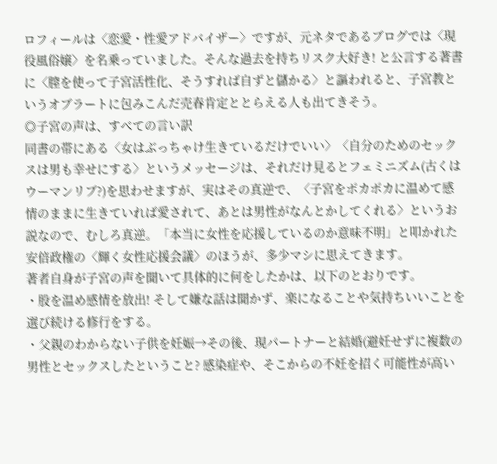ロフィールは〈恋愛・性愛アドバイザー〉ですが、元ネタであるブログでは〈現役風俗嬢〉を名乗っていました。そんな過去を持ちリスク大好き! と公言する著書に〈膣を使って子宮活性化、そうすれば自ずと儲かる〉と謳われると、子宮教というオブラートに包みこんだ売春肯定ととらえる人も出てきそう。
◎子宮の声は、すべての言い訳
同書の帯にある〈女はぶっちゃけ生きているだけでいい〉〈自分のためのセックスは男も幸せにする〉というメッセージは、それだけ見るとフェミニズム(古くはウーマンリブ?)を思わせますが、実はその真逆で、〈子宮をポカポカに温めて感情のままに生きていれば愛されて、あとは男性がなんとかしてくれる〉というお説なので、むしろ真逆。「本当に女性を応援しているのか意味不明」と叩かれた安倍政権の〈輝く女性応援会議〉のほうが、多少マシに思えてきます。
著者自身が子宮の声を聞いて具体的に何をしたかは、以下のとおりです。
・股を温め感情を放出! そして嫌な話は聞かず、楽になることや気持ちいいことを選び続ける修行をする。
・父親のわからない子供を妊娠→その後、現パートナーと結婚(避妊せずに複数の男性とセックスしたということ? 感染症や、そこからの不妊を招く可能性が高い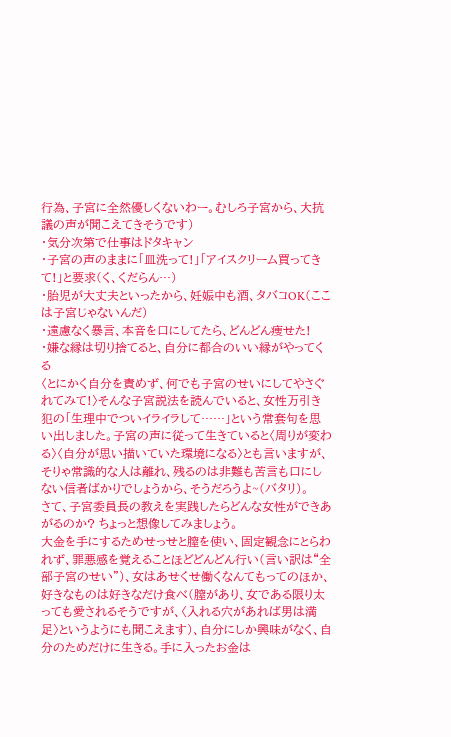行為、子宮に全然優しくないわー。むしろ子宮から、大抗議の声が聞こえてきそうです)
・気分次第で仕事はドタキャン
・子宮の声のままに「皿洗って!」「アイスクリーム買ってきて!」と要求(く、くだらん…)
・胎児が大丈夫といったから、妊娠中も酒、タバコOK(ここは子宮じゃないんだ)
・遠慮なく暴言、本音を口にしてたら、どんどん痩せた!
・嫌な縁は切り捨てると、自分に都合のいい縁がやってくる
〈とにかく自分を責めず、何でも子宮のせいにしてやさぐれてみて!〉そんな子宮説法を読んでいると、女性万引き犯の「生理中でついイライラして……」という常套句を思い出しました。子宮の声に従って生きていると〈周りが変わる〉〈自分が思い描いていた環境になる〉とも言いますが、そりゃ常識的な人は離れ、残るのは非難も苦言も口にしない信者ばかりでしょうから、そうだろうよ~(バタリ)。
さて、子宮委員長の教えを実践したらどんな女性ができあがるのか? ちょっと想像してみましょう。
大金を手にするためせっせと膣を使い、固定観念にとらわれず、罪悪感を覚えることほどどんどん行い(言い訳は“全部子宮のせい”)、女はあせくせ働くなんてもってのほか、好きなものは好きなだけ食べ(膣があり、女である限り太っても愛されるそうですが、〈入れる穴があれば男は満足〉というようにも聞こえます)、自分にしか興味がなく、自分のためだけに生きる。手に入ったお金は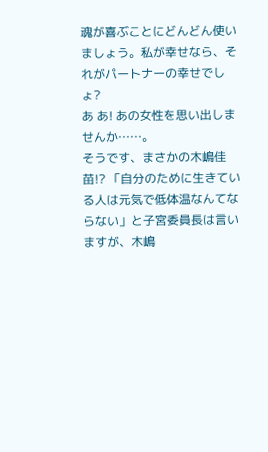魂が喜ぶことにどんどん使いましょう。私が幸せなら、それがパートナーの幸せでしょ?
あ あ! あの女性を思い出しませんか……。
そうです、まさかの木嶋佳苗!? 「自分のために生きている人は元気で低体温なんてならない」と子宮委員長は言いますが、木嶋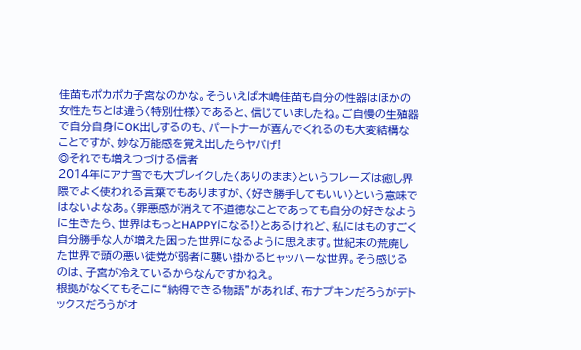佳苗もポカポカ子宮なのかな。そういえば木嶋佳苗も自分の性器はほかの女性たちとは違う〈特別仕様〉であると、信じていましたね。ご自慢の生殖器で自分自身にOK出しするのも、パートナーが喜んでくれるのも大変結構なことですが、妙な万能感を覚え出したらヤバげ!
◎それでも増えつづける信者
2014年にアナ雪でも大ブレイクした〈ありのまま〉というフレーズは癒し界隈でよく使われる言葉でもありますが、〈好き勝手してもいい〉という意味ではないよなあ。〈罪悪感が消えて不道徳なことであっても自分の好きなように生きたら、世界はもっとHAPPYになる!〉とあるけれど、私にはものすごく自分勝手な人が増えた困った世界になるように思えます。世紀末の荒廃した世界で頭の悪い徒党が弱者に襲い掛かるヒャッハーな世界。そう感じるのは、子宮が冷えているからなんですかねえ。
根拠がなくてもそこに“納得できる物語”があれば、布ナプキンだろうがデトックスだろうがオ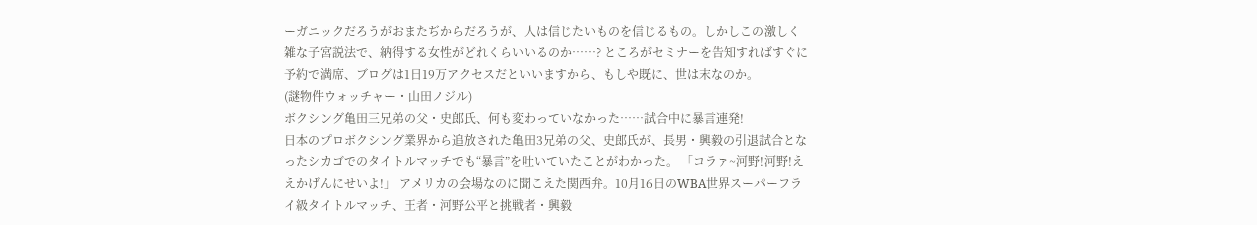ーガニックだろうがおまたぢからだろうが、人は信じたいものを信じるもの。しかしこの激しく雑な子宮説法で、納得する女性がどれくらいいるのか……? ところがセミナーを告知すればすぐに予約で満席、ブログは1日19万アクセスだといいますから、もしや既に、世は末なのか。
(謎物件ウォッチャー・山田ノジル)
ボクシング亀田三兄弟の父・史郎氏、何も変わっていなかった……試合中に暴言連発!
日本のプロボクシング業界から追放された亀田3兄弟の父、史郎氏が、長男・興毅の引退試合となったシカゴでのタイトルマッチでも“暴言”を吐いていたことがわかった。 「コラァ~河野!河野!ええかげんにせいよ!」 アメリカの会場なのに聞こえた関西弁。10月16日のWBA世界スーパーフライ級タイトルマッチ、王者・河野公平と挑戦者・興毅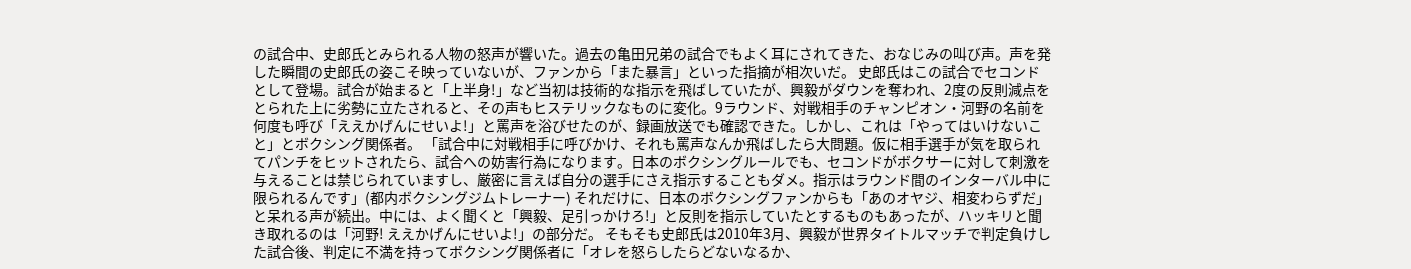の試合中、史郎氏とみられる人物の怒声が響いた。過去の亀田兄弟の試合でもよく耳にされてきた、おなじみの叫び声。声を発した瞬間の史郎氏の姿こそ映っていないが、ファンから「また暴言」といった指摘が相次いだ。 史郎氏はこの試合でセコンドとして登場。試合が始まると「上半身!」など当初は技術的な指示を飛ばしていたが、興毅がダウンを奪われ、2度の反則減点をとられた上に劣勢に立たされると、その声もヒステリックなものに変化。9ラウンド、対戦相手のチャンピオン・河野の名前を何度も呼び「ええかげんにせいよ!」と罵声を浴びせたのが、録画放送でも確認できた。しかし、これは「やってはいけないこと」とボクシング関係者。 「試合中に対戦相手に呼びかけ、それも罵声なんか飛ばしたら大問題。仮に相手選手が気を取られてパンチをヒットされたら、試合への妨害行為になります。日本のボクシングルールでも、セコンドがボクサーに対して刺激を与えることは禁じられていますし、厳密に言えば自分の選手にさえ指示することもダメ。指示はラウンド間のインターバル中に限られるんです」(都内ボクシングジムトレーナー) それだけに、日本のボクシングファンからも「あのオヤジ、相変わらずだ」と呆れる声が続出。中には、よく聞くと「興毅、足引っかけろ!」と反則を指示していたとするものもあったが、ハッキリと聞き取れるのは「河野! ええかげんにせいよ!」の部分だ。 そもそも史郎氏は2010年3月、興毅が世界タイトルマッチで判定負けした試合後、判定に不満を持ってボクシング関係者に「オレを怒らしたらどないなるか、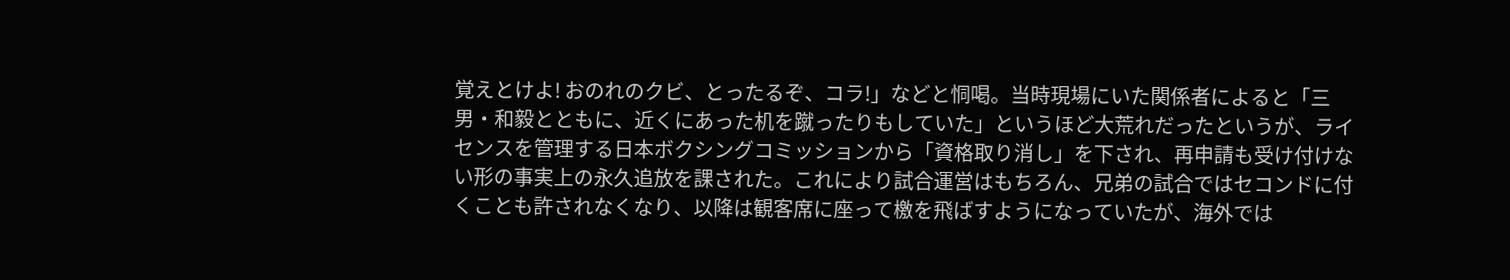覚えとけよ! おのれのクビ、とったるぞ、コラ!」などと恫喝。当時現場にいた関係者によると「三男・和毅とともに、近くにあった机を蹴ったりもしていた」というほど大荒れだったというが、ライセンスを管理する日本ボクシングコミッションから「資格取り消し」を下され、再申請も受け付けない形の事実上の永久追放を課された。これにより試合運営はもちろん、兄弟の試合ではセコンドに付くことも許されなくなり、以降は観客席に座って檄を飛ばすようになっていたが、海外では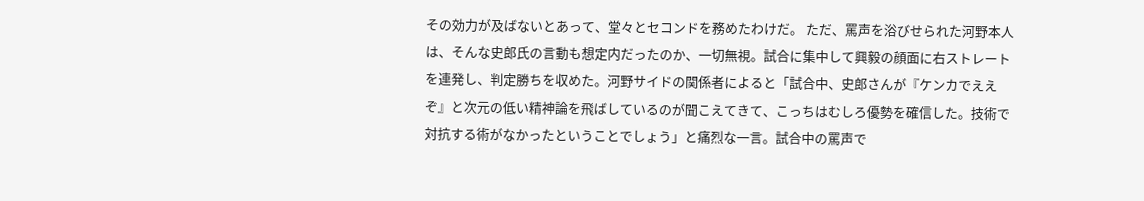その効力が及ばないとあって、堂々とセコンドを務めたわけだ。 ただ、罵声を浴びせられた河野本人は、そんな史郎氏の言動も想定内だったのか、一切無視。試合に集中して興毅の顔面に右ストレートを連発し、判定勝ちを収めた。河野サイドの関係者によると「試合中、史郎さんが『ケンカでええぞ』と次元の低い精神論を飛ばしているのが聞こえてきて、こっちはむしろ優勢を確信した。技術で対抗する術がなかったということでしょう」と痛烈な一言。試合中の罵声で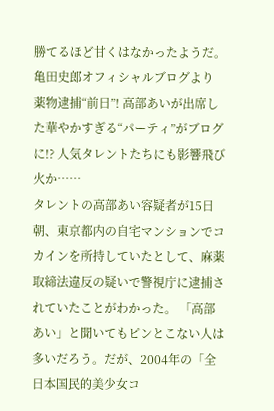勝てるほど甘くはなかったようだ。亀田史郎オフィシャルブログより
薬物逮捕“前日”! 高部あいが出席した華やかすぎる“パーティ”がブログに!? 人気タレントたちにも影響飛び火か……
タレントの高部あい容疑者が15日朝、東京都内の自宅マンションでコカインを所持していたとして、麻薬取締法違反の疑いで警視庁に逮捕されていたことがわかった。 「高部あい」と聞いてもピンとこない人は多いだろう。だが、2004年の「全日本国民的美少女コ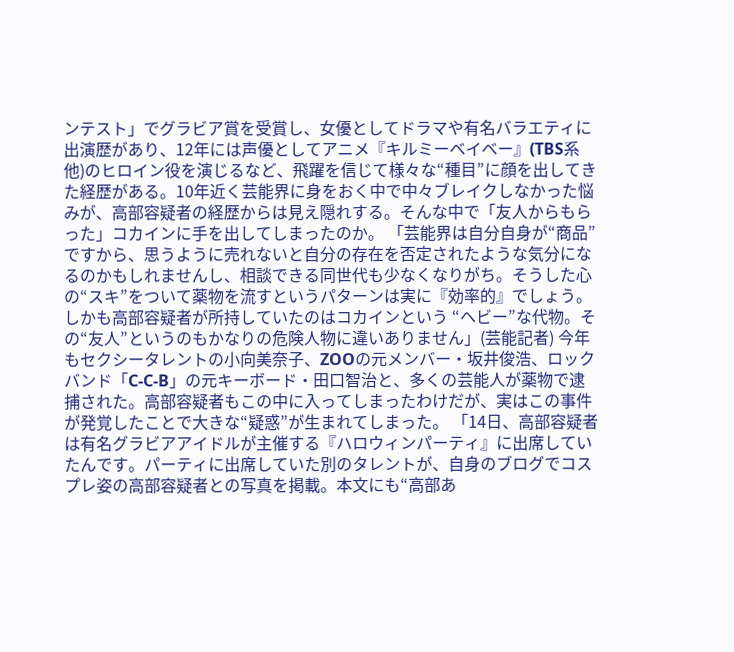ンテスト」でグラビア賞を受賞し、女優としてドラマや有名バラエティに出演歴があり、12年には声優としてアニメ『キルミーベイベー』(TBS系他)のヒロイン役を演じるなど、飛躍を信じて様々な“種目”に顔を出してきた経歴がある。10年近く芸能界に身をおく中で中々ブレイクしなかった悩みが、高部容疑者の経歴からは見え隠れする。そんな中で「友人からもらった」コカインに手を出してしまったのか。 「芸能界は自分自身が“商品”ですから、思うように売れないと自分の存在を否定されたような気分になるのかもしれませんし、相談できる同世代も少なくなりがち。そうした心の“スキ”をついて薬物を流すというパターンは実に『効率的』でしょう。しかも高部容疑者が所持していたのはコカインという “ヘビー”な代物。その“友人”というのもかなりの危険人物に違いありません」(芸能記者) 今年もセクシータレントの小向美奈子、ZOOの元メンバー・坂井俊浩、ロックバンド「C-C-B」の元キーボード・田口智治と、多くの芸能人が薬物で逮捕された。高部容疑者もこの中に入ってしまったわけだが、実はこの事件が発覚したことで大きな“疑惑”が生まれてしまった。 「14日、高部容疑者は有名グラビアアイドルが主催する『ハロウィンパーティ』に出席していたんです。パーティに出席していた別のタレントが、自身のブログでコスプレ姿の高部容疑者との写真を掲載。本文にも“高部あ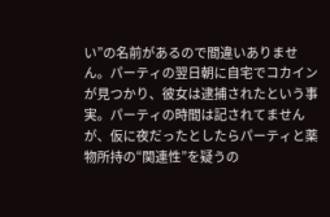い”の名前があるので間違いありません。パーティの翌日朝に自宅でコカインが見つかり、彼女は逮捕されたという事実。パーティの時間は記されてませんが、仮に夜だったとしたらパーティと薬物所持の“関連性”を疑うの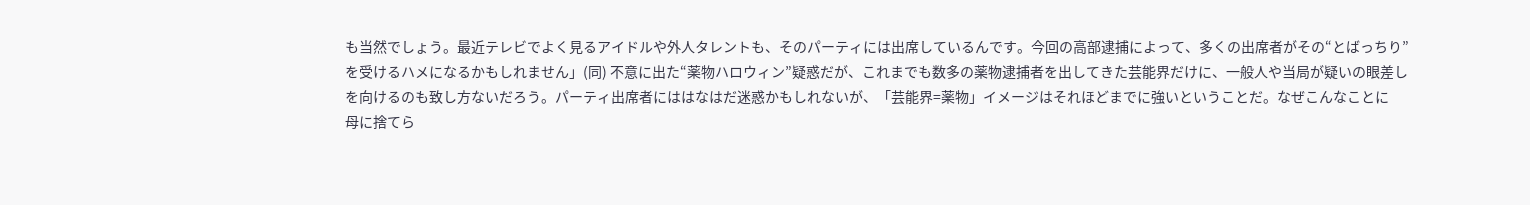も当然でしょう。最近テレビでよく見るアイドルや外人タレントも、そのパーティには出席しているんです。今回の高部逮捕によって、多くの出席者がその“とばっちり”を受けるハメになるかもしれません」(同) 不意に出た“薬物ハロウィン”疑惑だが、これまでも数多の薬物逮捕者を出してきた芸能界だけに、一般人や当局が疑いの眼差しを向けるのも致し方ないだろう。パーティ出席者にははなはだ迷惑かもしれないが、「芸能界=薬物」イメージはそれほどまでに強いということだ。なぜこんなことに
母に捨てら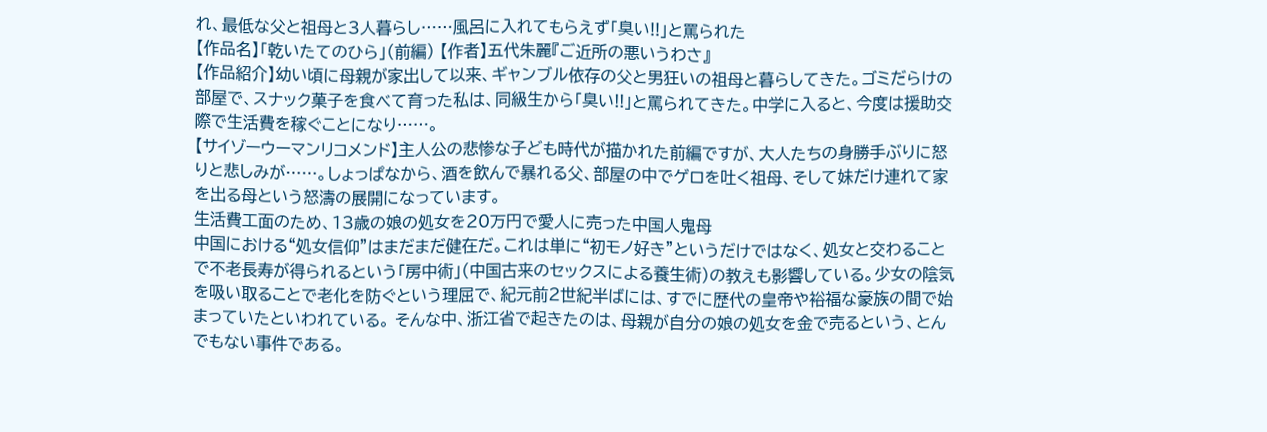れ、最低な父と祖母と3人暮らし……風呂に入れてもらえず「臭い!!」と罵られた
【作品名】「乾いたてのひら」(前編) 【作者】五代朱麗『ご近所の悪いうわさ』
【作品紹介】幼い頃に母親が家出して以来、ギャンブル依存の父と男狂いの祖母と暮らしてきた。ゴミだらけの部屋で、スナック菓子を食べて育った私は、同級生から「臭い!!」と罵られてきた。中学に入ると、今度は援助交際で生活費を稼ぐことになり……。
【サイゾーウーマンリコメンド】主人公の悲惨な子ども時代が描かれた前編ですが、大人たちの身勝手ぶりに怒りと悲しみが……。しょっぱなから、酒を飲んで暴れる父、部屋の中でゲロを吐く祖母、そして妹だけ連れて家を出る母という怒濤の展開になっています。
生活費工面のため、13歳の娘の処女を20万円で愛人に売った中国人鬼母
中国における“処女信仰”はまだまだ健在だ。これは単に“初モノ好き”というだけではなく、処女と交わることで不老長寿が得られるという「房中術」(中国古来のセックスによる養生術)の教えも影響している。少女の陰気を吸い取ることで老化を防ぐという理屈で、紀元前2世紀半ばには、すでに歴代の皇帝や裕福な豪族の間で始まっていたといわれている。 そんな中、浙江省で起きたのは、母親が自分の娘の処女を金で売るという、とんでもない事件である。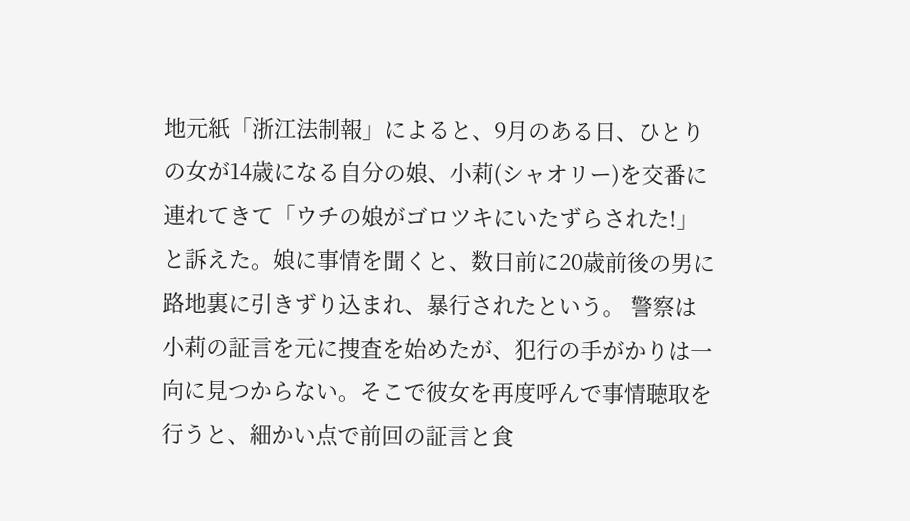地元紙「浙江法制報」によると、9月のある日、ひとりの女が14歳になる自分の娘、小莉(シャオリー)を交番に連れてきて「ウチの娘がゴロツキにいたずらされた!」と訴えた。娘に事情を聞くと、数日前に20歳前後の男に路地裏に引きずり込まれ、暴行されたという。 警察は小莉の証言を元に捜査を始めたが、犯行の手がかりは一向に見つからない。そこで彼女を再度呼んで事情聴取を行うと、細かい点で前回の証言と食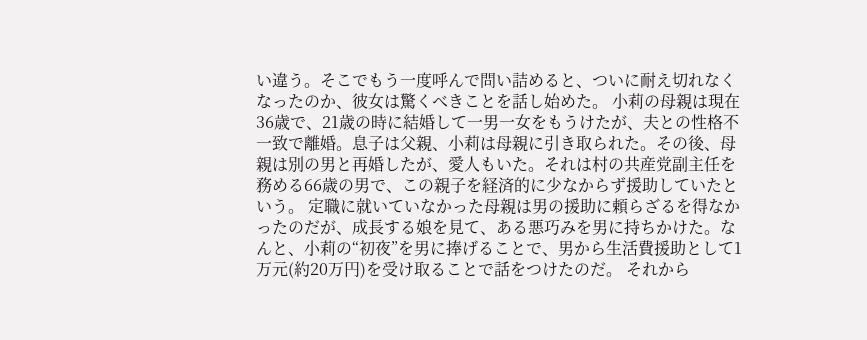い違う。そこでもう一度呼んで問い詰めると、ついに耐え切れなくなったのか、彼女は驚くべきことを話し始めた。 小莉の母親は現在36歳で、21歳の時に結婚して一男一女をもうけたが、夫との性格不一致で離婚。息子は父親、小莉は母親に引き取られた。その後、母親は別の男と再婚したが、愛人もいた。それは村の共産党副主任を務める66歳の男で、この親子を経済的に少なからず援助していたという。 定職に就いていなかった母親は男の援助に頼らざるを得なかったのだが、成長する娘を見て、ある悪巧みを男に持ちかけた。なんと、小莉の“初夜”を男に捧げることで、男から生活費援助として1万元(約20万円)を受け取ることで話をつけたのだ。 それから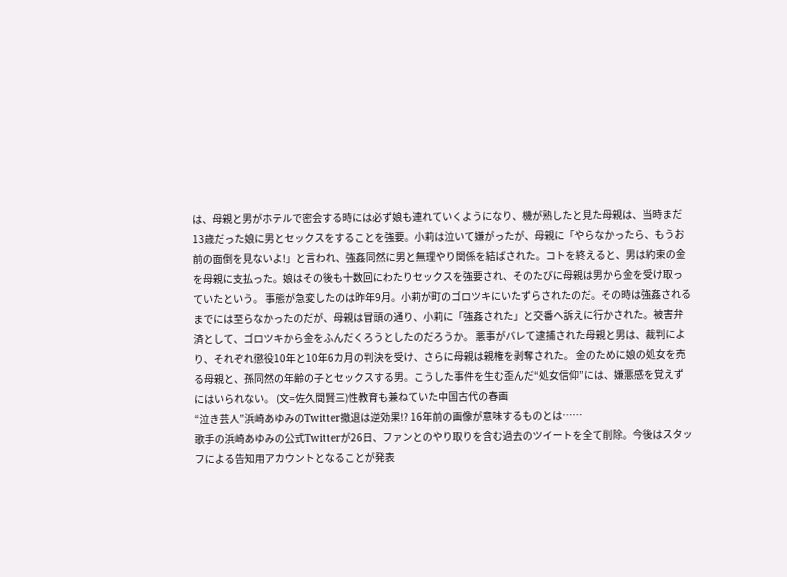は、母親と男がホテルで密会する時には必ず娘も連れていくようになり、機が熟したと見た母親は、当時まだ13歳だった娘に男とセックスをすることを強要。小莉は泣いて嫌がったが、母親に「やらなかったら、もうお前の面倒を見ないよ!」と言われ、強姦同然に男と無理やり関係を結ばされた。コトを終えると、男は約束の金を母親に支払った。娘はその後も十数回にわたりセックスを強要され、そのたびに母親は男から金を受け取っていたという。 事態が急変したのは昨年9月。小莉が町のゴロツキにいたずらされたのだ。その時は強姦されるまでには至らなかったのだが、母親は冒頭の通り、小莉に「強姦された」と交番へ訴えに行かされた。被害弁済として、ゴロツキから金をふんだくろうとしたのだろうか。 悪事がバレて逮捕された母親と男は、裁判により、それぞれ懲役10年と10年6カ月の判決を受け、さらに母親は親権を剥奪された。 金のために娘の処女を売る母親と、孫同然の年齢の子とセックスする男。こうした事件を生む歪んだ“処女信仰”には、嫌悪感を覚えずにはいられない。 (文=佐久間賢三)性教育も兼ねていた中国古代の春画
“泣き芸人”浜崎あゆみのTwitter撤退は逆効果!? 16年前の画像が意味するものとは……
歌手の浜崎あゆみの公式Twitterが26日、ファンとのやり取りを含む過去のツイートを全て削除。今後はスタッフによる告知用アカウントとなることが発表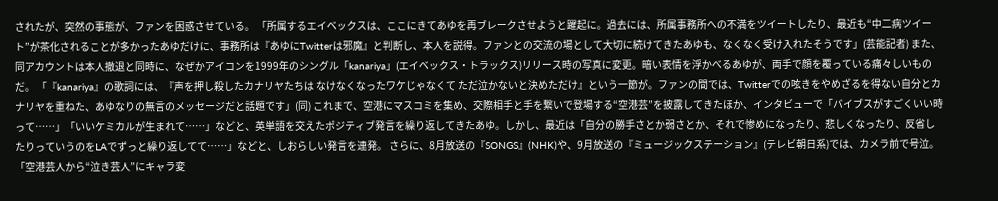されたが、突然の事態が、ファンを困惑させている。 「所属するエイベックスは、ここにきてあゆを再ブレークさせようと躍起に。過去には、所属事務所への不満をツイートしたり、最近も“中二病ツイート”が茶化されることが多かったあゆだけに、事務所は『あゆにTwitterは邪魔』と判断し、本人を説得。ファンとの交流の場として大切に続けてきたあゆも、なくなく受け入れたそうです」(芸能記者) また、同アカウントは本人撤退と同時に、なぜかアイコンを1999年のシングル「kanariya」(エイベックス・トラックス)リリース時の写真に変更。暗い表情を浮かべるあゆが、両手で顔を覆っている痛々しいものだ。 「『kanariya』の歌詞には、『声を押し殺したカナリヤたちは なけなくなったワケじゃなくて ただ泣かないと決めただけ』という一節が。ファンの間では、Twitterでの呟きをやめざるを得ない自分とカナリヤを重ねた、あゆなりの無言のメッセージだと話題です」(同) これまで、空港にマスコミを集め、交際相手と手を繋いで登場する“空港芸”を披露してきたほか、インタビューで「バイブスがすごくいい時って……」「いいケミカルが生まれて……」などと、英単語を交えたポジティブ発言を繰り返してきたあゆ。しかし、最近は「自分の勝手さとか弱さとか、それで惨めになったり、悲しくなったり、反省したりっていうのをLAでずっと繰り返してて……」などと、しおらしい発言を連発。 さらに、8月放送の『SONGS』(NHK)や、9月放送の『ミュージックステーション』(テレビ朝日系)では、カメラ前で号泣。「空港芸人から“泣き芸人”にキャラ変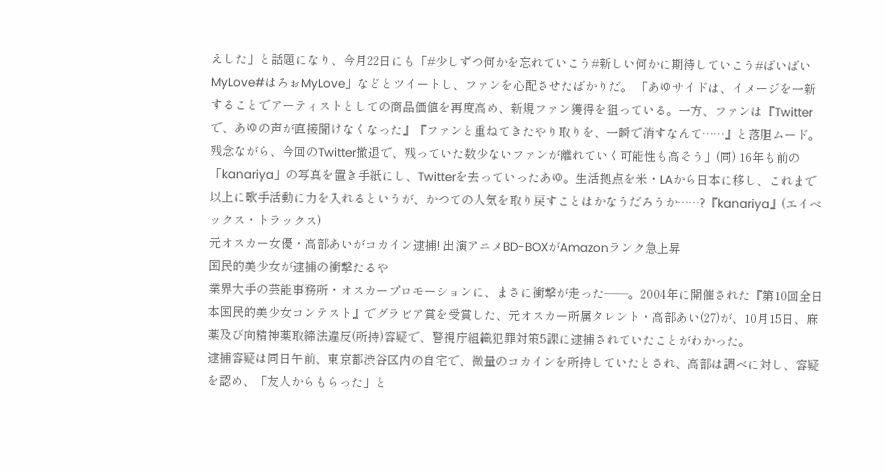えした」と話題になり、今月22日にも「#少しずつ何かを忘れていこう#新しい何かに期待していこう#ばいばいMyLove#はろぉMyLove」などとツイートし、ファンを心配させたばかりだ。 「あゆサイドは、イメージを一新することでアーティストとしての商品価値を再度高め、新規ファン獲得を狙っている。一方、ファンは『Twitterで、あゆの声が直接聞けなくなった』『ファンと重ねてきたやり取りを、一瞬で消すなんて……』と落胆ムード。残念ながら、今回のTwitter撤退で、残っていた数少ないファンが離れていく可能性も高そう」(同) 16年も前の「kanariya」の写真を置き手紙にし、Twitterを去っていったあゆ。生活拠点を米・LAから日本に移し、これまで以上に歌手活動に力を入れるというが、かつての人気を取り戻すことはかなうだろうか……?『kanariya』(エイベックス・トラックス)
元オスカー女優・高部あいがコカイン逮捕! 出演アニメBD-BOXがAmazonランク急上昇
国民的美少女が逮捕の衝撃たるや
業界大手の芸能事務所・オスカープロモーションに、まさに衝撃が走った――。2004年に開催された『第10回全日本国民的美少女コンテスト』でグラビア賞を受賞した、元オスカー所属タレント・高部あい(27)が、10月15日、麻薬及び向精神薬取締法違反(所持)容疑で、警視庁組織犯罪対策5課に逮捕されていたことがわかった。
逮捕容疑は同日午前、東京都渋谷区内の自宅で、微量のコカインを所持していたとされ、高部は調べに対し、容疑を認め、「友人からもらった」と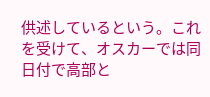供述しているという。これを受けて、オスカーでは同日付で高部と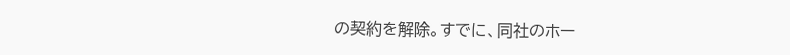の契約を解除。すでに、同社のホー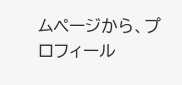ムページから、プロフィール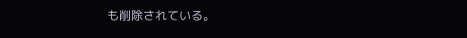も削除されている。